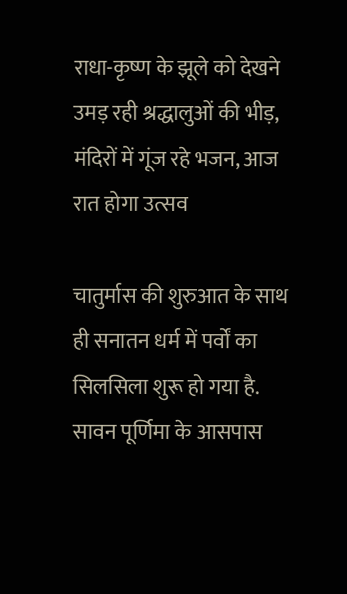राधा-कृष्ण के झूले को देखने उमड़ रही श्रद्धालुओं की भीड़, मंदिरों में गूंज रहे भजन, आज रात होगा उत्सव

चातुर्मास की शुरुआत के साथ ही सनातन धर्म में पर्वों का सिलसिला शुरू हो गया है. सावन पूर्णिमा के आसपास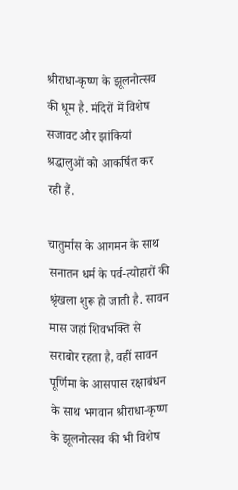श्रीराधा-कृष्ण के झूलनोत्सव की धूम है. मंदिरों में विशेष सजावट और झांकियां श्रद्धालुओं को आकर्षित कर रही हैं.

चातुर्मास के आगमन के साथ सनातन धर्म के पर्व-त्योहारों की श्रृंखला शुरू हो जाती है. सावन मास जहां शिवभक्ति से सराबोर रहता है, वहीं सावन पूर्णिमा के आसपास रक्षाबंधन के साथ भगवान श्रीराधा-कृष्ण के झूलनोत्सव की भी विशेष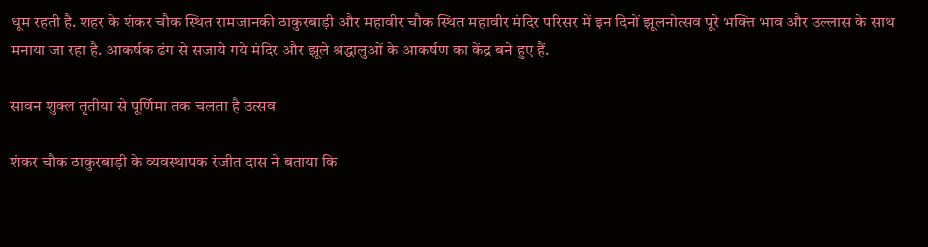धूम रहती है. शहर के शंकर चौक स्थित रामजानकी ठाकुरबाड़ी और महावीर चौक स्थित महावीर मंदिर परिसर में इन दिनों झूलनोत्सव पूरे भक्ति भाव और उल्लास के साथ मनाया जा रहा है. आकर्षक ढंग से सजाये गये मंदिर और झूले श्रद्धालुओं के आकर्षण का केंद्र बने हुए हैं.

सावन शुक्ल तृतीया से पूर्णिमा तक चलता है उत्सव

शंकर चौक ठाकुरबाड़ी के व्यवस्थापक रंजीत दास ने बताया कि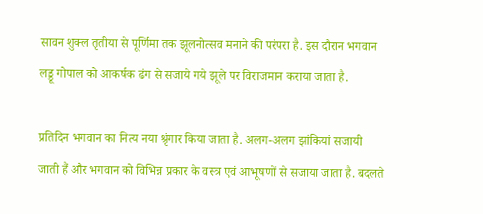सावन शुक्ल तृतीया से पूर्णिमा तक झूलनोत्सव मनाने की परंपरा है. इस दौरान भगवान लड्डू गोपाल को आकर्षक ढंग से सजाये गये झूले पर विराजमान कराया जाता है.

प्रतिदिन भगवान का नित्य नया श्रृंगार किया जाता है. अलग-अलग झांकियां सजायी जाती हैं और भगवान को विभिन्न प्रकार के वस्त्र एवं आभूषणों से सजाया जाता है. बदलते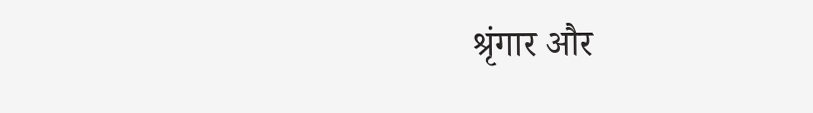श्रृंगार और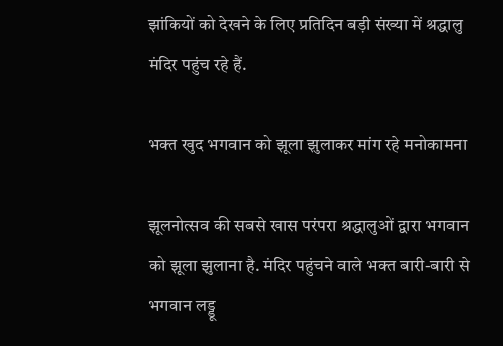झांकियों को देखने के लिए प्रतिदिन बड़ी संख्या में श्रद्धालु मंदिर पहुंच रहे हैं.

भक्त खुद भगवान को झूला झुलाकर मांग रहे मनोकामना

झूलनोत्सव की सबसे खास परंपरा श्रद्धालुओं द्वारा भगवान को झूला झुलाना है. मंदिर पहुंचने वाले भक्त बारी-बारी से भगवान लड्डू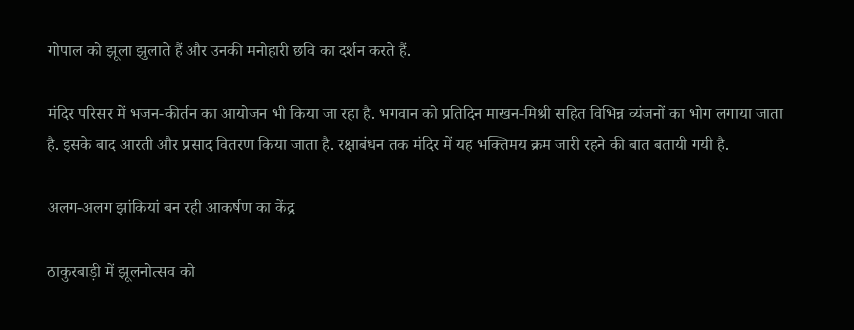गोपाल को झूला झुलाते हैं और उनकी मनोहारी छवि का दर्शन करते हैं.

मंदिर परिसर में भजन-कीर्तन का आयोजन भी किया जा रहा है. भगवान को प्रतिदिन माखन-मिश्री सहित विभिन्न व्यंजनों का भोग लगाया जाता है. इसके बाद आरती और प्रसाद वितरण किया जाता है. रक्षाबंधन तक मंदिर में यह भक्तिमय क्रम जारी रहने की बात बतायी गयी है.

अलग-अलग झांकियां बन रही आकर्षण का केंद्र

ठाकुरबाड़ी में झूलनोत्सव को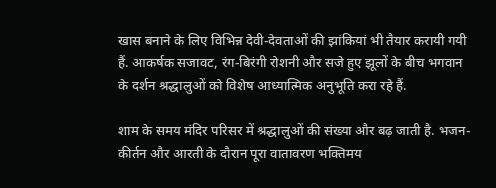खास बनाने के लिए विभिन्न देवी-देवताओं की झांकियां भी तैयार करायी गयी हैं. आकर्षक सजावट, रंग-बिरंगी रोशनी और सजे हुए झूलों के बीच भगवान के दर्शन श्रद्धालुओं को विशेष आध्यात्मिक अनुभूति करा रहे हैं.

शाम के समय मंदिर परिसर में श्रद्धालुओं की संख्या और बढ़ जाती है. भजन-कीर्तन और आरती के दौरान पूरा वातावरण भक्तिमय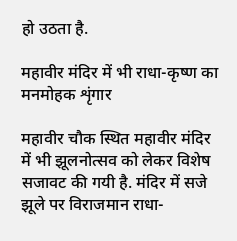हो उठता है.

महावीर मंदिर में भी राधा-कृष्ण का मनमोहक शृंगार

महावीर चौक स्थित महावीर मंदिर में भी झूलनोत्सव को लेकर विशेष सजावट की गयी है. मंदिर में सजे झूले पर विराजमान राधा-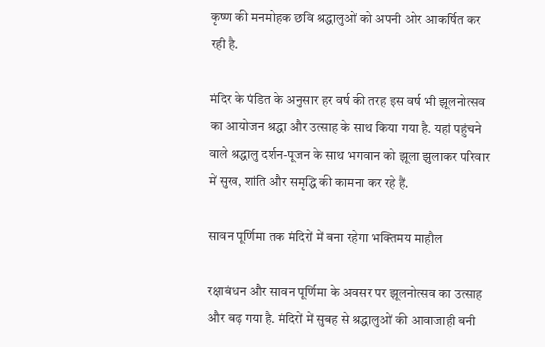कृष्ण की मनमोहक छवि श्रद्धालुओं को अपनी ओर आकर्षित कर रही है.

मंदिर के पंडित के अनुसार हर वर्ष की तरह इस वर्ष भी झूलनोत्सव का आयोजन श्रद्धा और उत्साह के साथ किया गया है. यहां पहुंचने वाले श्रद्धालु दर्शन-पूजन के साथ भगवान को झूला झुलाकर परिवार में सुख, शांति और समृद्धि की कामना कर रहे हैं.

सावन पूर्णिमा तक मंदिरों में बना रहेगा भक्तिमय माहौल

रक्षाबंधन और सावन पूर्णिमा के अवसर पर झूलनोत्सव का उत्साह और बढ़ गया है. मंदिरों में सुबह से श्रद्धालुओं की आवाजाही बनी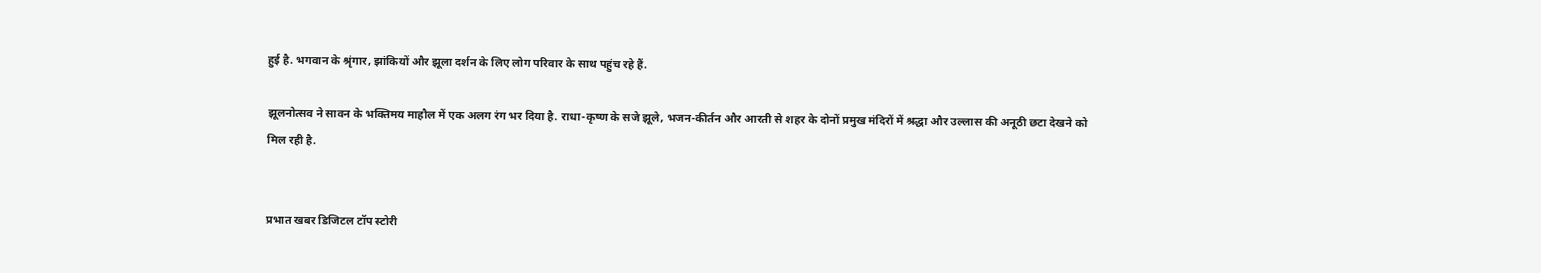हुई है. भगवान के श्रृंगार, झांकियों और झूला दर्शन के लिए लोग परिवार के साथ पहुंच रहे हैं.

झूलनोत्सव ने सावन के भक्तिमय माहौल में एक अलग रंग भर दिया है. राधा-कृष्ण के सजे झूले, भजन-कीर्तन और आरती से शहर के दोनों प्रमुख मंदिरों में श्रद्धा और उल्लास की अनूठी छटा देखने को मिल रही है.


प्रभात खबर डिजिटल टॉप स्टोरी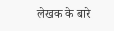लेखक के बारे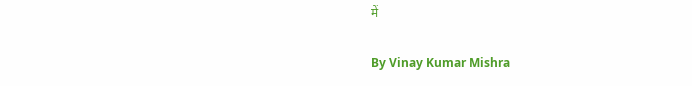में

By Vinay Kumar Mishra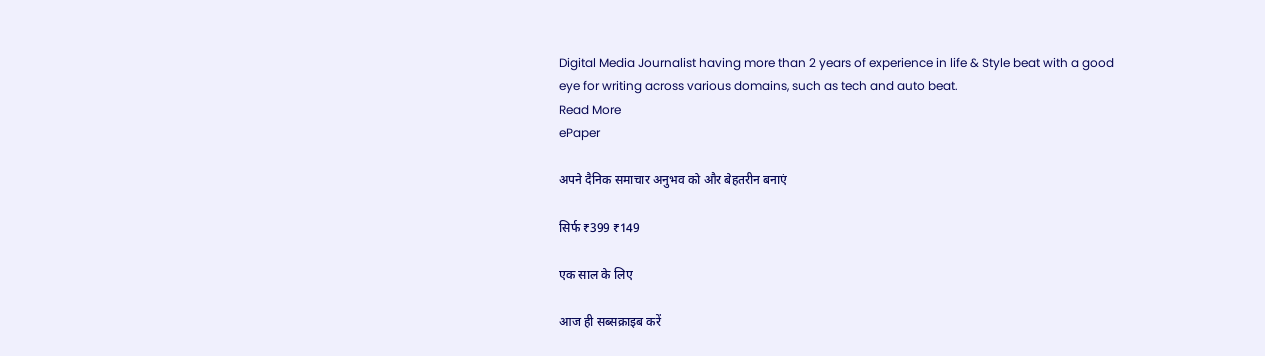Digital Media Journalist having more than 2 years of experience in life & Style beat with a good eye for writing across various domains, such as tech and auto beat.
Read More
ePaper

अपने दैनिक समाचार अनुभव को और बेहतरीन बनाएं

सिर्फ ₹399 ₹149

एक साल के लिए

आज ही सब्सक्राइब करें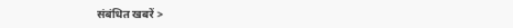संबंधित खबरें >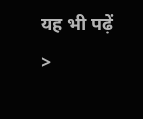यह भी पढ़ें >